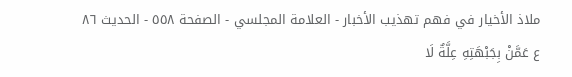ملاذ الأخيار في فهم تهذيب الأخبار - العلامة المجلسي - الصفحة ٥٥٨ - الحديث ٨٦
ع عَمَّنْ بِجَبْهَتِهِ عِلَّةٌ لَا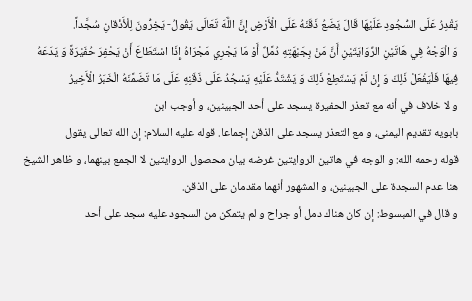يَقْدِرُ عَلَى السُّجُودِ عَلَيْهَا قَالَ يَضَعُ ذَقَنَهُ عَلَى الْأَرْضِ إِنَّ اللَّهَ تَعَالَى يَقُولُ- يَخِرُّونَ لِلْأَذْقانِ سُجَّداً.
وَ الْوَجْهُ فِي هَاتَيْنِ الرِّوَايَتَيْنِ أَنَّ مَنْ بِجَبْهَتِهِ دُمَّلٌ أَوْ مَا يَجْرِي مَجْرَاهُ إِذَا اسْتَطَاعَ أَنْ يَحْفِرَ حُفَيْرَةً وَ يَدَعَهُ فِيهَا فَلْيَفْعَلْ ذَلِكَ وَ إِنْ لَمْ يَسْتَطِعْ ذَلِكَ وَ يَشْتَدُّ عَلَيْهِ يَسْجُدُ عَلَى ذَقَنِهِ عَلَى مَا تَضَمَّنَهُ الْخَبَرُ الْأَخِيرُ
و لا خلاف في أنه مع تعذر الحفيرة يسجد على أحد الجبينين، و أوجب ابن
بابويه تقديم اليمنى، و مع التعذر يسجد على الذقن إجماعا. قوله عليه السلام: إن الله تعالى يقول
قوله رحمه الله: و الوجه في هاتين الروايتين غرضه بيان محصول الروايتين لا الجمع بينهما، و ظاهر الشيخ هنا عدم السجدة على الجبينين، و المشهور أنهما مقدمان على الذقن.
و قال في المبسوط: إن كان هناك دمل أو جراح و لم يتمكن من السجود عليه سجد على أحد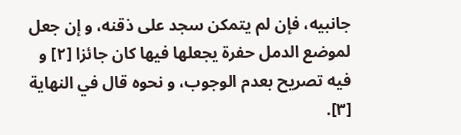جانبيه، فإن لم يتمكن سجد على ذقنه، و إن جعل لموضع الدمل حفرة يجعلها فيها كان جائزا [٢] و فيه تصريح بعدم الوجوب، و نحوه قال في النهاية [٣].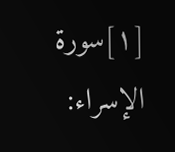[١]سورة الإسراء: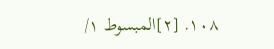١٠٨. [٢]المبسوط ١/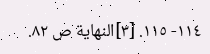١١٤- ١١٥. [٣]النهاية ص ٨٢.